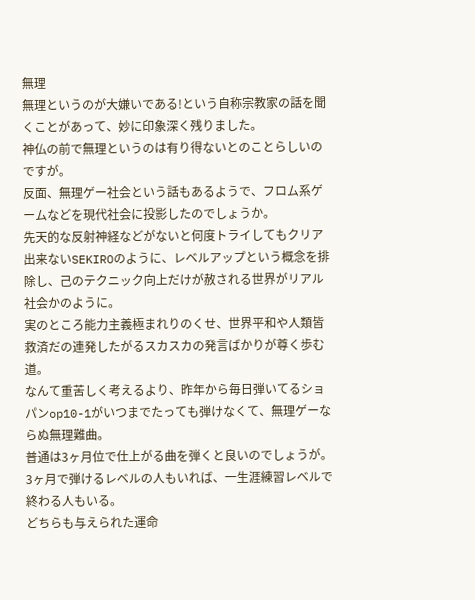無理
無理というのが大嫌いである!という自称宗教家の話を聞くことがあって、妙に印象深く残りました。
神仏の前で無理というのは有り得ないとのことらしいのですが。
反面、無理ゲー社会という話もあるようで、フロム系ゲームなどを現代社会に投影したのでしょうか。
先天的な反射神経などがないと何度トライしてもクリア出来ないSEKIROのように、レベルアップという概念を排除し、己のテクニック向上だけが赦される世界がリアル社会かのように。
実のところ能力主義極まれりのくせ、世界平和や人類皆救済だの連発したがるスカスカの発言ばかりが尊く歩む道。
なんて重苦しく考えるより、昨年から毎日弾いてるショパンop10-1がいつまでたっても弾けなくて、無理ゲーならぬ無理難曲。
普通は3ヶ月位で仕上がる曲を弾くと良いのでしょうが。
3ヶ月で弾けるレベルの人もいれば、一生涯練習レベルで終わる人もいる。
どちらも与えられた運命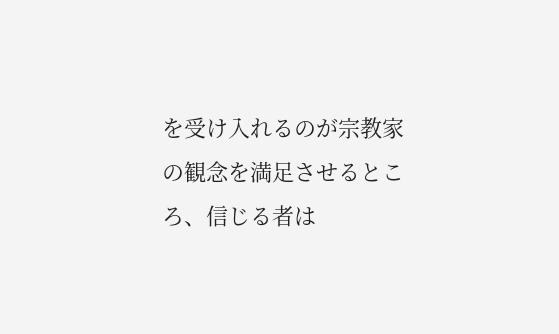を受け入れるのが宗教家の観念を満足させるところ、信じる者は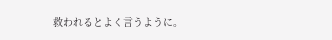救われるとよく言うように。